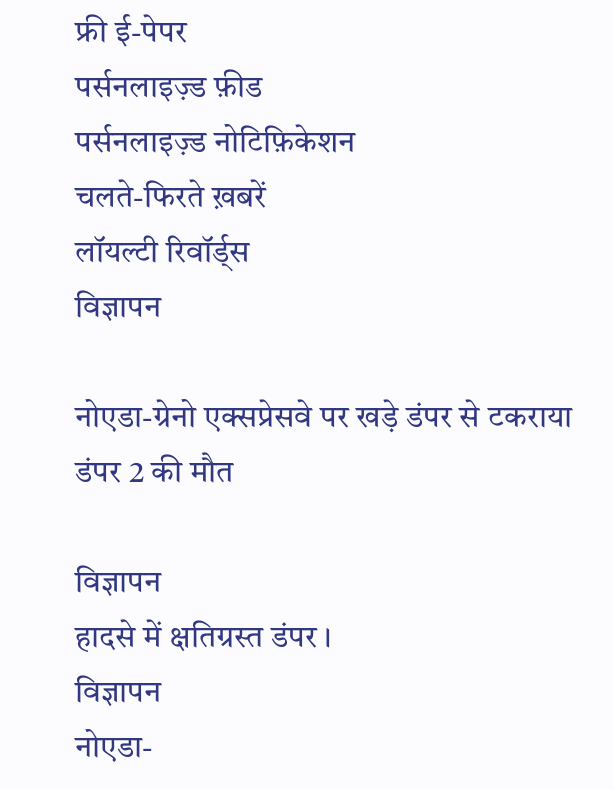फ्री ई-पेपर
पर्सनलाइज़्ड फ़ीड
पर्सनलाइज़्ड नोटिफ़िकेशन
चलते-फिरते ख़बरें
लॉयल्टी रिवॉर्ड्स
विज्ञापन

नोएडा-ग्रेनो एक्सप्रेसवे पर खड़े डंपर से टकराया डंपर 2 की मौत

विज्ञापन
हादसे में क्षतिग्रस्त डंपर ।
विज्ञापन
नोएडा-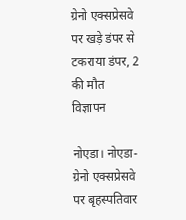ग्रेनो एक्सप्रेसवे पर खड़े डंपर से टकराया डंपर, 2 की मौत
विज्ञापन

नोएडा। नोएडा-ग्रेनो एक्सप्रेसवे पर बृहस्पतिवार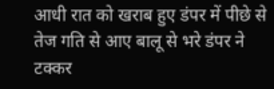आधी रात को खराब हुए डंपर में पीछे से तेज गति से आए बालू से भरे डंपर ने टक्कर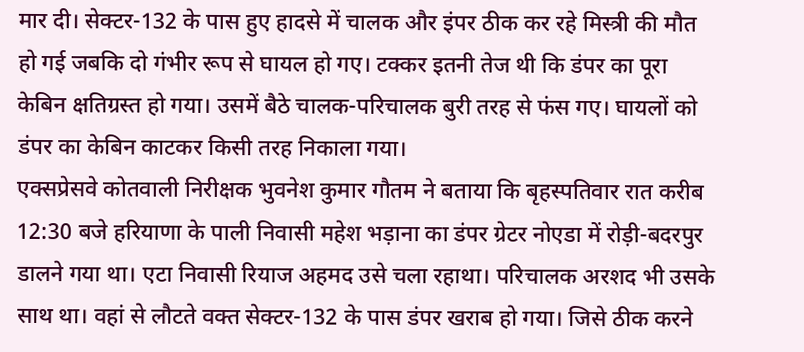मार दी। सेक्टर-132 के पास हुए हादसे में चालक और इंपर ठीक कर रहे मिस्त्री की मौत हो गई जबकि दो गंभीर रूप से घायल हो गए। टक्कर इतनी तेज थी कि डंपर का पूरा केबिन क्षतिग्रस्त हो गया। उसमें बैठे चालक-परिचालक बुरी तरह से फंस गए। घायलों को डंपर का केबिन काटकर किसी तरह निकाला गया।
एक्सप्रेसवे कोतवाली निरीक्षक भुवनेश कुमार गौतम ने बताया कि बृहस्पतिवार रात करीब 12:30 बजे हरियाणा के पाली निवासी महेश भड़ाना का डंपर ग्रेटर नोएडा में रोड़ी-बदरपुर डालने गया था। एटा निवासी रियाज अहमद उसे चला रहाथा। परिचालक अरशद भी उसके साथ था। वहां से लौटते वक्त सेक्टर-132 के पास डंपर खराब हो गया। जिसे ठीक करने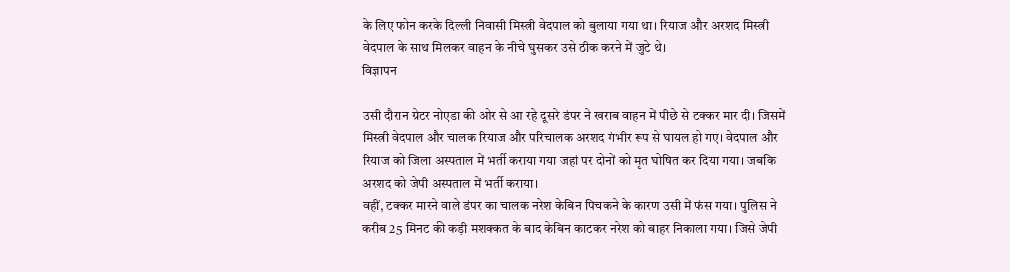के लिए फोन करके दिल्ली निवासी मिस्त्री वेदपाल को बुलाया गया था। रियाज और अरशद मिस्त्री वेदपाल के साथ मिलकर वाहन के नीचे घुसकर उसे ठीक करने में जुटे थे।
विज्ञापन

उसी दौरान ग्रेटर नोएडा की ओर से आ रहे दूसरे डंपर ने खराब वाहन में पीछे से टक्कर मार दी। जिसमें मिस्त्री वेदपाल और चालक रियाज और परिचालक अरशद गंभीर रूप से घायल हो गए। वेदपाल और रियाज को जिला अस्पताल में भर्ती कराया गया जहां पर दोनों को मृत घोषित कर दिया गया। जबकि अरशद को जेपी अस्पताल में भर्ती कराया।
वहीं, टक्कर मारने वाले डंपर का चालक नरेश केबिन पिचकने के कारण उसी में फंस गया। पुलिस ने करीब 25 मिनट की कड़ी मशक्कत के बाद केबिन काटकर नरेश को बाहर निकाला गया। जिसे जेपी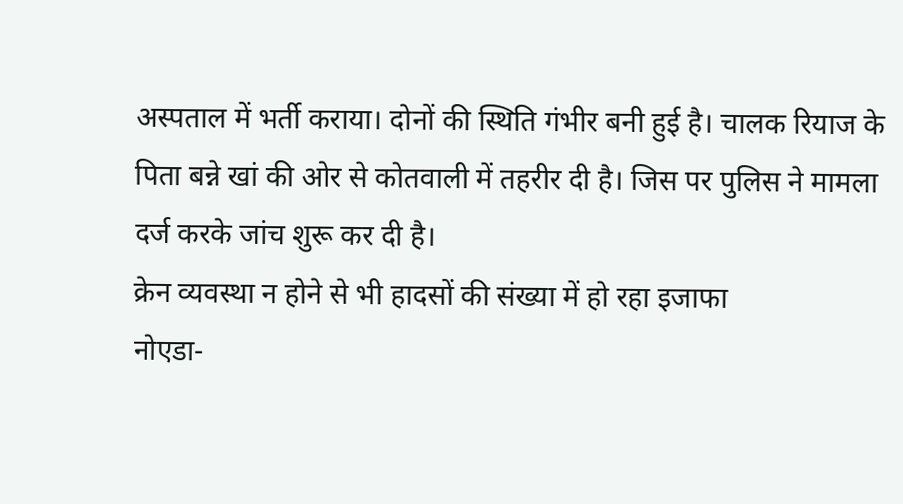अस्पताल में भर्ती कराया। दोनों की स्थिति गंभीर बनी हुई है। चालक रियाज के पिता बन्ने खां की ओर से कोतवाली में तहरीर दी है। जिस पर पुलिस ने मामला दर्ज करके जांच शुरू कर दी है।
क्रेन व्यवस्था न होने से भी हादसों की संख्या में हो रहा इजाफा
नोएडा-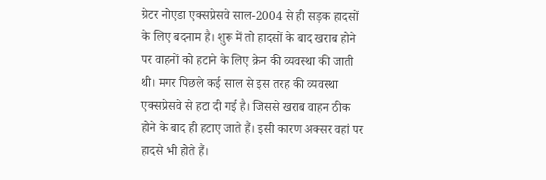ग्रेटर नोएडा एक्सप्रेसवे साल-2004 से ही सड़क हादसों के लिए बदनाम है। शुरू में तो हादसों के बाद खराब होने पर वाहनों को हटाने के लिए क्रेन की व्यवस्था की जाती थी। मगर पिछले कई साल से इस तरह की व्यवस्था एक्सप्रेसवे से हटा दी गई है। जिससे खराब वाहन ठीक होने के बाद ही हटाए जाते हैं। इसी कारण अक्सर वहां पर हादसे भी होते हैं।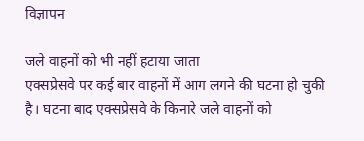विज्ञापन

जले वाहनों को भी नहीं हटाया जाता
एक्सप्रेसवे पर कई बार वाहनों में आग लगने की घटना हो चुकी है। घटना बाद एक्सप्रेसवे के किनारे जले वाहनों को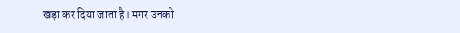खड़ा कर दिया जाता है। मगर उनको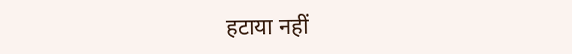हटाया नहीं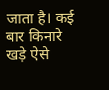जाता है। कई बार किनारे खड़े ऐसे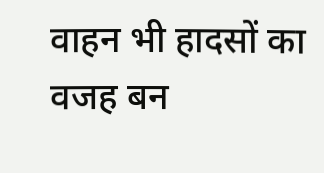वाहन भी हादसों का वजह बन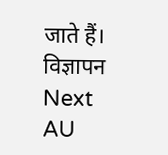जाते हैं।
विज्ञापन
Next
AU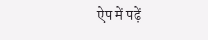ऐप में पढ़ें